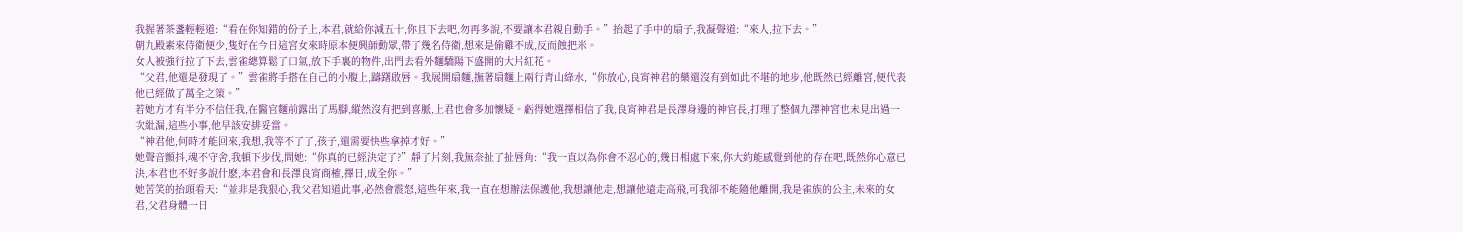我握著茶盞輕輕道:“看在你知錯的份子上,本君,就給你減五十,你且下去吧,勿再多說,不要讓本君親自動手。”抬起了手中的扇子,我凝聲道:“來人,拉下去。”
朝九殿素來侍衛便少,隻好在今日這宮女來時原本便興師動眾,帶了幾名侍衛,想來是偷雞不成,反而蝕把米。
女人被強行拉了下去,雲雀總算鬆了口氣,放下手裏的物件,出門去看外麵驕陽下盛開的大片紅花。
“父君,他還是發現了。”雲雀將手搭在自己的小腹上,躊躇啟唇。我展開扇麵,撫著扇麵上兩行青山綠水,“你放心,良宵神君的藥還沒有到如此不堪的地步,他既然已經離宮,便代表他已經做了萬全之策。”
若她方才有半分不信任我,在醫官麵前露出了馬腳,縱然沒有把到喜脈,上君也會多加懷疑。虧得她選擇相信了我,良宵神君是長澤身邊的神官長,打理了整個九澤神宮也未見出過一次紕漏,這些小事,他早該安排妥當。
“神君他,何時才能回來,我想,我等不了了,孩子,還需要快些拿掉才好。”
她聲音顫抖,魂不守舍,我頓下步伐,問她:“你真的已經決定了?”靜了片刻,我無奈扯了扯唇角:“我一直以為你會不忍心的,幾日相處下來,你大約能感覺到他的存在吧,既然你心意已決,本君也不好多說什麽,本君會和長澤良宵商榷,擇日,成全你。”
她苦笑的抬頭看天:“並非是我狠心,我父君知道此事,必然會震怒,這些年來,我一直在想辦法保護他,我想讓他走,想讓他遠走高飛,可我卻不能隨他離開,我是雀族的公主,未來的女君,父君身體一日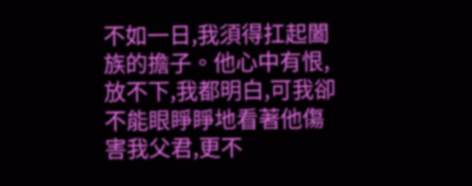不如一日,我須得扛起闔族的擔子。他心中有恨,放不下,我都明白,可我卻不能眼睜睜地看著他傷害我父君,更不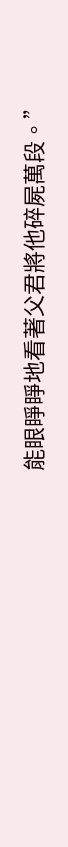能眼睜睜地看著父君將他碎屍萬段。”